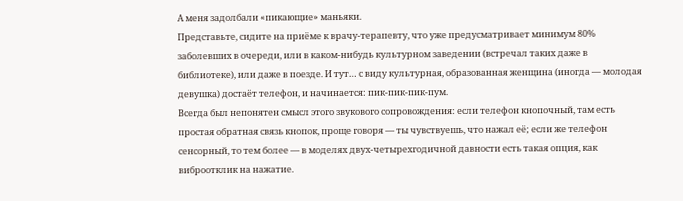А меня задолбали «пикающие» маньяки.
Представьте, сидите на приёме к врачу-терапевту, что уже предусматривает минимум 80% заболевших в очереди, или в каком-нибудь культурном заведении (встречал таких даже в библиотеке), или даже в поезде. И тут… с виду культурная, образованная женщина (иногда — молодая девушка) достаёт телефон, и начинается: пик-пик-пик-пум.
Всегда был непонятен смысл этого звукового сопровождения: если телефон кнопочный, там есть простая обратная связь кнопок, проще говоря — ты чувствуешь, что нажал её; если же телефон сенсорный, то тем более — в моделях двух-четырехгодичной давности есть такая опция, как виброотклик на нажатие.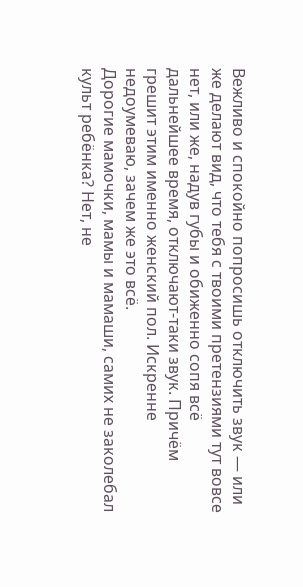Вежливо и спокойно попросишь отключить звук — или же делают вид, что тебя с твоими претензиями тут вовсе нет, или же, надув губы и обиженно сопя всё дальнейшее время, отключают-таки звук. Причём грешит этим именно женский пол. Искренне недоумеваю, зачем же это всё.
Дорогие мамочки, мамы и мамаши, самих не заколебал культ ребёнка? Нет, не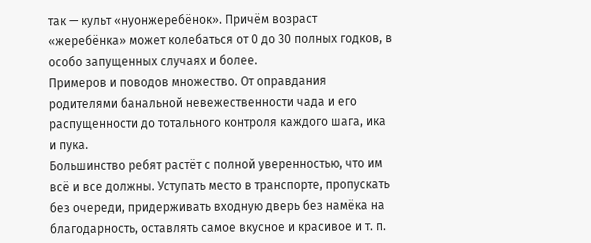так — культ «нуонжеребёнок». Причём возраст «жеребёнка» может колебаться от 0 до 30 полных годков, в особо запущенных случаях и более.
Примеров и поводов множество. От оправдания родителями банальной невежественности чада и его распущенности до тотального контроля каждого шага, ика и пука.
Большинство ребят растёт с полной уверенностью, что им всё и все должны. Уступать место в транспорте, пропускать без очереди, придерживать входную дверь без намёка на благодарность, оставлять самое вкусное и красивое и т. п.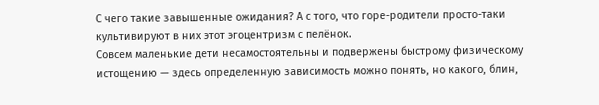С чего такие завышенные ожидания? А с того, что горе-родители просто-таки культивируют в них этот эгоцентризм с пелёнок.
Совсем маленькие дети несамостоятельны и подвержены быстрому физическому истощению — здесь определенную зависимость можно понять, но какого, блин,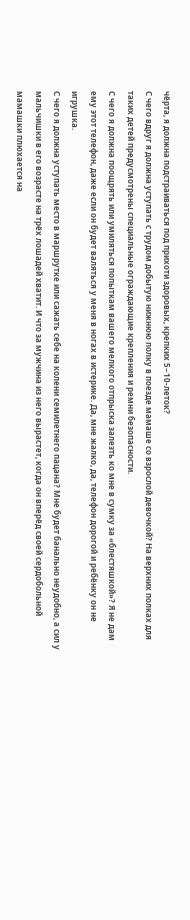чёрта, я должна подстраиваться под прихоти здоровых, крепких 5−10-леток?
С чего вдруг я должна уступать с трудом добытую нижнюю полку в поезде мамаше со взрослой девочкой? На верхних полках для таких детей предусмотрены специальные ограждающие крепления и ремни безопасности.
С чего я должна поощрять или умиляться попыткам вашего мелкого отпрыска залезть ко мне в сумку за «блестяшкой»? Я не дам ему этот телефон, даже если он будет валяться у меня в ногах в истерике. Да, мне жалко, да, телефон дорогой и ребёнку он не игрушка.
С чего я должна уступать место в маршрутке или сажать себе на колени семилетнего пацана? Мне будет банально неудобно, а сил у мальчишки в его возрасте на трёх лошадей хватит. И что за мужчина из него вырастет, когда он вперёд своей сердобольной мамашки плюхается на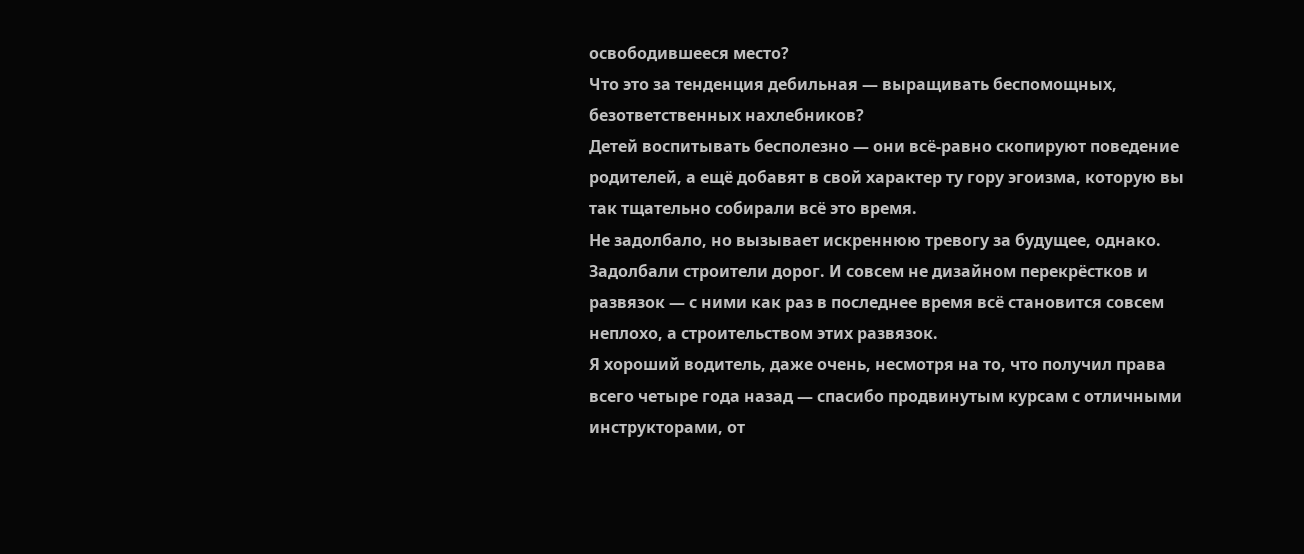освободившееся место?
Что это за тенденция дебильная — выращивать беспомощных, безответственных нахлебников?
Детей воспитывать бесполезно — они всё-равно скопируют поведение родителей, а ещё добавят в свой характер ту гору эгоизма, которую вы так тщательно собирали всё это время.
Не задолбало, но вызывает искреннюю тревогу за будущее, однако.
Задолбали строители дорог. И совсем не дизайном перекрёстков и развязок — с ними как раз в последнее время всё становится совсем неплохо, а строительством этих развязок.
Я хороший водитель, даже очень, несмотря на то, что получил права всего четыре года назад — спасибо продвинутым курсам с отличными инструкторами, от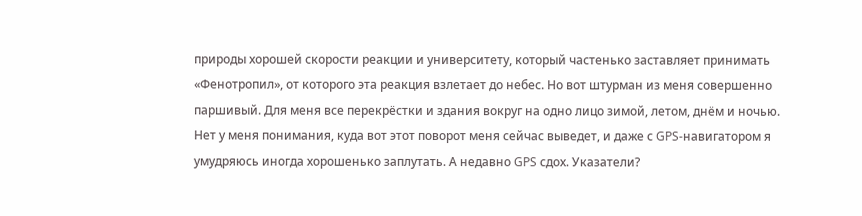природы хорошей скорости реакции и университету, который частенько заставляет принимать «Фенотропил», от которого эта реакция взлетает до небес. Но вот штурман из меня совершенно паршивый. Для меня все перекрёстки и здания вокруг на одно лицо зимой, летом, днём и ночью. Нет у меня понимания, куда вот этот поворот меня сейчас выведет, и даже с GPS-навигатором я умудряюсь иногда хорошенько заплутать. А недавно GPS сдох. Указатели?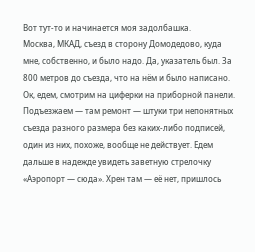Вот тут-то и начинается моя задолбашка.
Москва, МКАД, съезд в сторону Домодедово, куда мне, собственно, и было надо. Да, указатель был. За 800 метров до съезда, что на нём и было написано. Ок, едем, смотрим на циферки на приборной панели. Подъезжаем — там ремонт — штуки три непонятных съезда разного размера без каких-либо подписей, один из них, похоже, вообще не действует. Едем дальше в надежде увидеть заветную стрелочку «Аэропорт — сюда». Хрен там — её нет, пришлось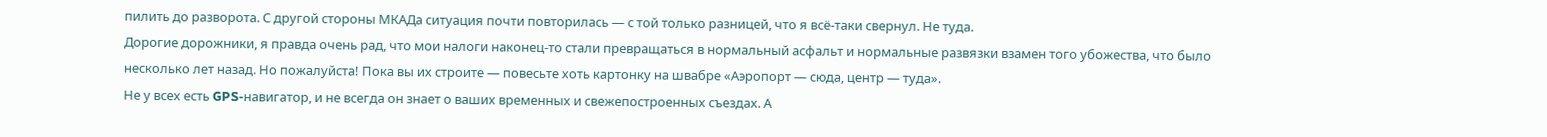пилить до разворота. С другой стороны МКАДа ситуация почти повторилась — с той только разницей, что я всё-таки свернул. Не туда.
Дорогие дорожники, я правда очень рад, что мои налоги наконец-то стали превращаться в нормальный асфальт и нормальные развязки взамен того убожества, что было несколько лет назад. Но пожалуйста! Пока вы их строите — повесьте хоть картонку на швабре «Аэропорт — сюда, центр — туда».
Не у всех есть GPS-навигатор, и не всегда он знает о ваших временных и свежепостроенных съездах. А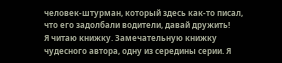человек-штурман, который здесь как-то писал, что его задолбали водители, давай дружить!
Я читаю книжку. Замечательную книжку чудесного автора, одну из середины серии. Я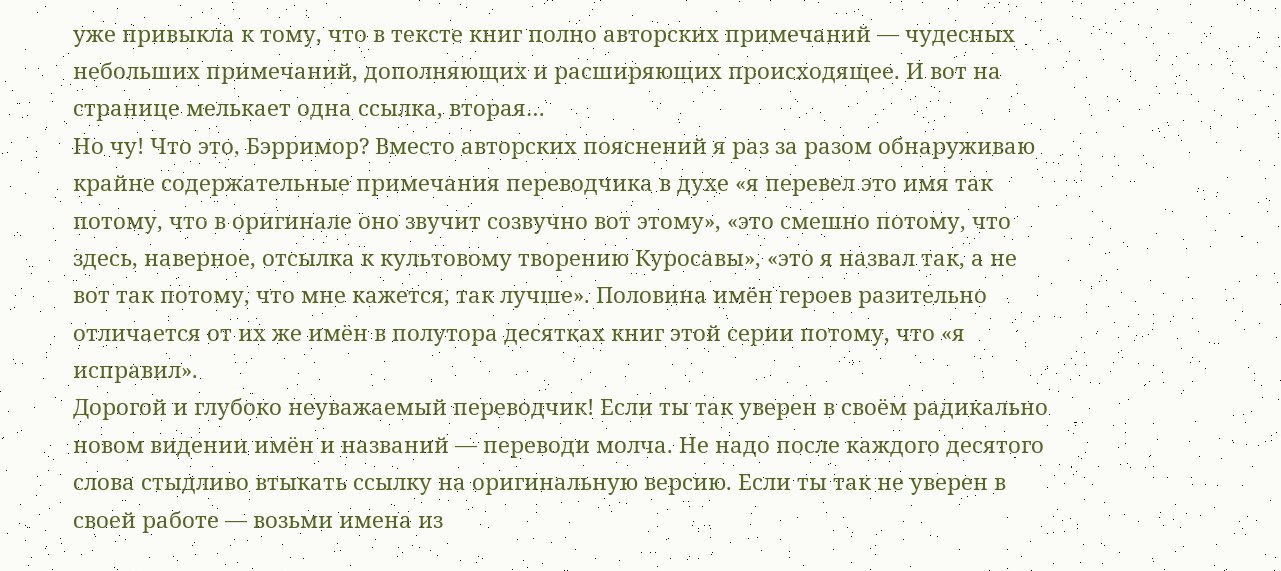уже привыкла к тому, что в тексте книг полно авторских примечаний — чудесных небольших примечаний, дополняющих и расширяющих происходящее. И вот на странице мелькает одна ссылка, вторая…
Но чу! Что это, Бэрримор? Вместо авторских пояснений я раз за разом обнаруживаю крайне содержательные примечания переводчика в духе «я перевел это имя так потому, что в оригинале оно звучит созвучно вот этому», «это смешно потому, что здесь, наверное, отсылка к культовому творению Куросавы», «это я назвал так, а не вот так потому, что мне кажется, так лучше». Половина имён героев разительно отличается от их же имён в полутора десятках книг этой серии потому, что «я исправил».
Дорогой и глубоко неуважаемый переводчик! Если ты так уверен в своём радикально новом видении имён и названий — переводи молча. Не надо после каждого десятого слова стыдливо втыкать ссылку на оригинальную версию. Если ты так не уверен в своей работе — возьми имена из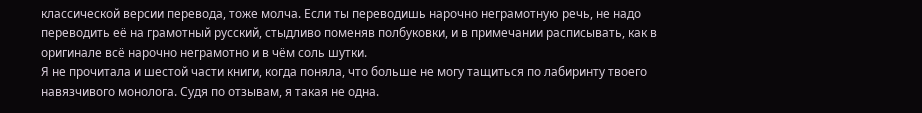классической версии перевода, тоже молча. Если ты переводишь нарочно неграмотную речь, не надо переводить её на грамотный русский, стыдливо поменяв полбуковки, и в примечании расписывать, как в оригинале всё нарочно неграмотно и в чём соль шутки.
Я не прочитала и шестой части книги, когда поняла, что больше не могу тащиться по лабиринту твоего навязчивого монолога. Судя по отзывам, я такая не одна.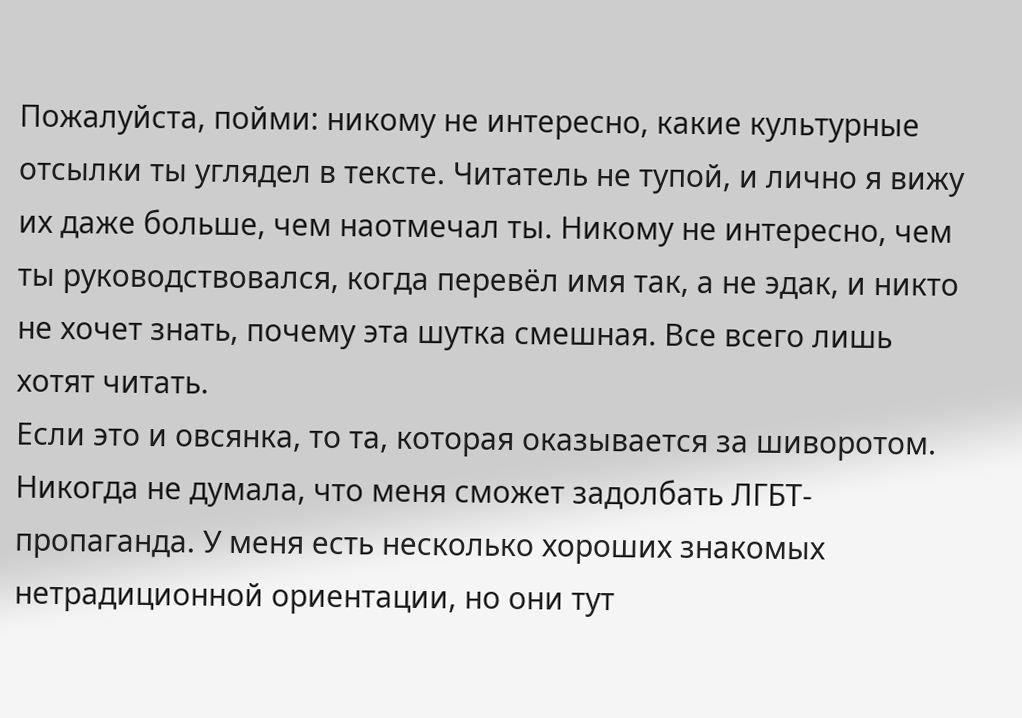Пожалуйста, пойми: никому не интересно, какие культурные отсылки ты углядел в тексте. Читатель не тупой, и лично я вижу их даже больше, чем наотмечал ты. Никому не интересно, чем ты руководствовался, когда перевёл имя так, а не эдак, и никто не хочет знать, почему эта шутка смешная. Все всего лишь хотят читать.
Если это и овсянка, то та, которая оказывается за шиворотом.
Никогда не думала, что меня сможет задолбать ЛГБТ-пропаганда. У меня есть несколько хороших знакомых нетрадиционной ориентации, но они тут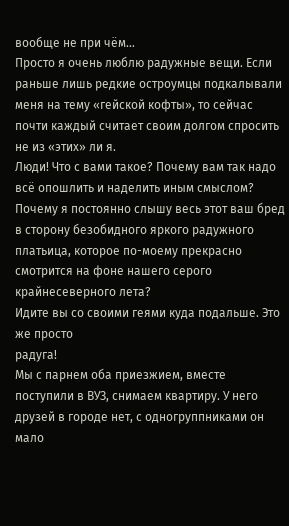вообще не при чём…
Просто я очень люблю радужные вещи. Если раньше лишь редкие остроумцы подкалывали меня на тему «гейской кофты», то сейчас почти каждый считает своим долгом спросить не из «этих» ли я.
Люди! Что с вами такое? Почему вам так надо всё опошлить и наделить иным смыслом? Почему я постоянно слышу весь этот ваш бред в сторону безобидного яркого радужного платьица, которое по-моему прекрасно смотрится на фоне нашего серого
крайнесеверного лета?
Идите вы со своими геями куда подальше. Это же просто
радуга!
Мы с парнем оба приезжием, вместе поступили в ВУЗ, снимаем квартиру. У него друзей в городе нет, с одногруппниками он мало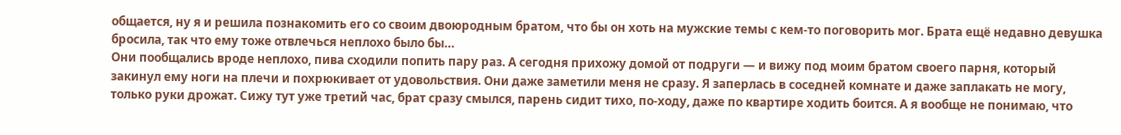общается, ну я и решила познакомить его со своим двоюродным братом, что бы он хоть на мужские темы с кем-то поговорить мог. Брата ещё недавно девушка бросила, так что ему тоже отвлечься неплохо было бы…
Они пообщались вроде неплохо, пива сходили попить пару раз. А сегодня прихожу домой от подруги — и вижу под моим братом своего парня, который закинул ему ноги на плечи и похрюкивает от удовольствия. Они даже заметили меня не сразу. Я заперлась в соседней комнате и даже заплакать не могу, только руки дрожат. Сижу тут уже третий час, брат сразу смылся, парень сидит тихо, по-ходу, даже по квартире ходить боится. А я вообще не понимаю, что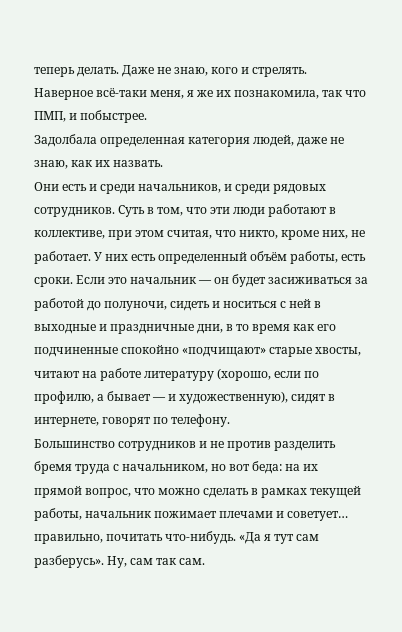теперь делать. Даже не знаю, кого и стрелять. Наверное всё-таки меня, я же их познакомила, так что ПМП, и побыстрее.
Задолбала определенная категория людей, даже не знаю, как их назвать.
Они есть и среди начальников, и среди рядовых сотрудников. Суть в том, что эти люди работают в коллективе, при этом считая, что никто, кроме них, не работает. У них есть определенный объём работы, есть сроки. Если это начальник — он будет засиживаться за работой до полуночи, сидеть и носиться с ней в выходные и праздничные дни, в то время как его подчиненные спокойно «подчищают» старые хвосты, читают на работе литературу (хорошо, если по профилю, а бывает — и художественную), сидят в интернете, говорят по телефону.
Большинство сотрудников и не против разделить бремя труда с начальником, но вот беда: на их прямой вопрос, что можно сделать в рамках текущей работы, начальник пожимает плечами и советует… правильно, почитать что-нибудь. «Да я тут сам разберусь». Ну, сам так сам.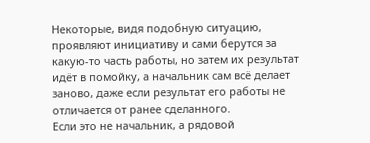Некоторые, видя подобную ситуацию, проявляют инициативу и сами берутся за какую-то часть работы, но затем их результат идёт в помойку, а начальник сам всё делает заново, даже если результат его работы не отличается от ранее сделанного.
Если это не начальник, а рядовой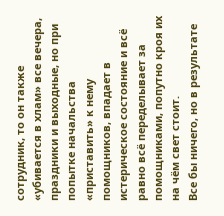сотрудник, то он также «убивается в хлам» все вечера, праздники и выходные, но при попытке начальства «приставить» к нему помощников, впадает в истерическое состояние и всё равно всё переделывает за помощниками, попутно кроя их на чём свет стоит.
Все бы ничего, но в результате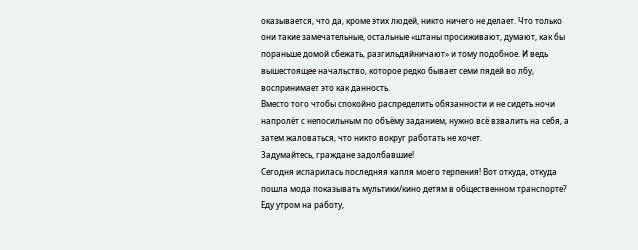оказывается, что да, кроме этих людей, никто ничего не делает. Что только они такие замечательные, остальные «штаны просиживают, думают, как бы пораньше домой сбежать, разгильдяйничают» и тому подобное. И ведь вышестоящее начальство, которое редко бывает семи пядей во лбу, воспринимает это как данность.
Вместо того чтобы спокойно распределить обязанности и не сидеть ночи напролёт с непосильным по объёму заданием, нужно всё взвалить на себя, а затем жаловаться, что никто вокруг работать не хочет.
Задумайтесь, граждане задолбавшие!
Сегодня испарилась последняя капля моего терпения! Вот откуда, откуда пошла мода показывать мультики/кино детям в общественном транспорте?
Еду утром на работу,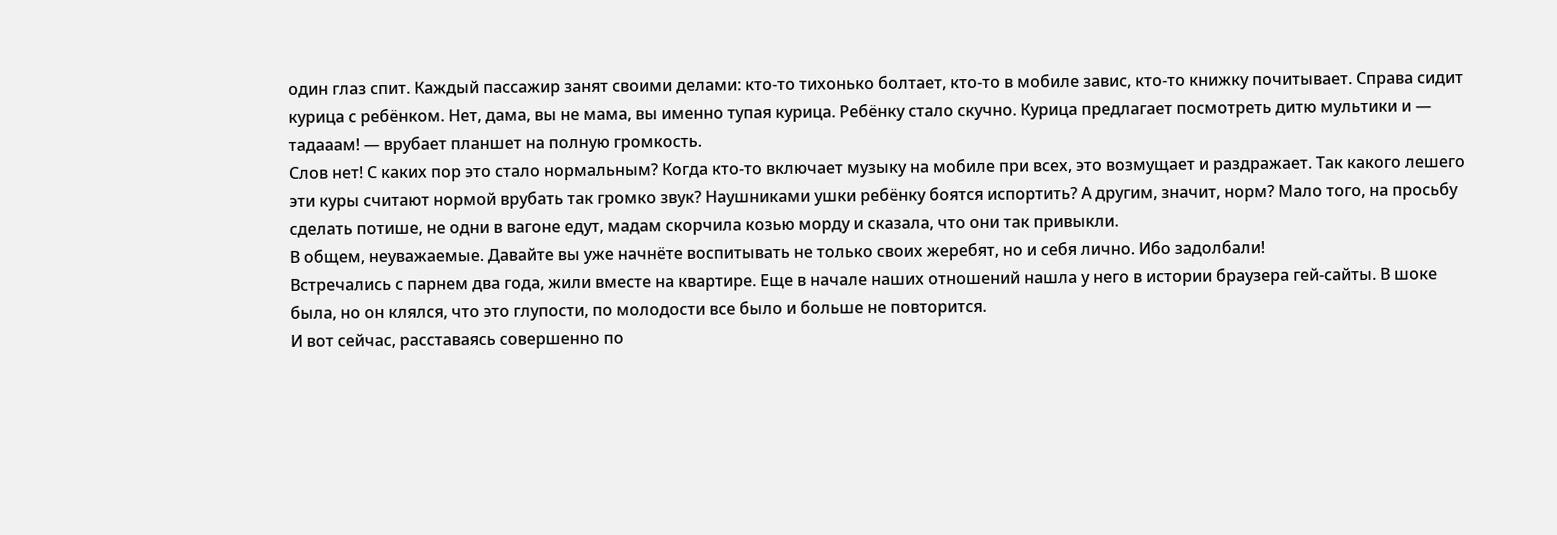один глаз спит. Каждый пассажир занят своими делами: кто-то тихонько болтает, кто-то в мобиле завис, кто-то книжку почитывает. Справа сидит курица с ребёнком. Нет, дама, вы не мама, вы именно тупая курица. Ребёнку стало скучно. Курица предлагает посмотреть дитю мультики и — тадааам! — врубает планшет на полную громкость.
Слов нет! С каких пор это стало нормальным? Когда кто-то включает музыку на мобиле при всех, это возмущает и раздражает. Так какого лешего эти куры считают нормой врубать так громко звук? Наушниками ушки ребёнку боятся испортить? А другим, значит, норм? Мало того, на просьбу сделать потише, не одни в вагоне едут, мадам скорчила козью морду и сказала, что они так привыкли.
В общем, неуважаемые. Давайте вы уже начнёте воспитывать не только своих жеребят, но и себя лично. Ибо задолбали!
Встречались с парнем два года, жили вместе на квартире. Еще в начале наших отношений нашла у него в истории браузера гей-сайты. В шоке была, но он клялся, что это глупости, по молодости все было и больше не повторится.
И вот сейчас, расставаясь совершенно по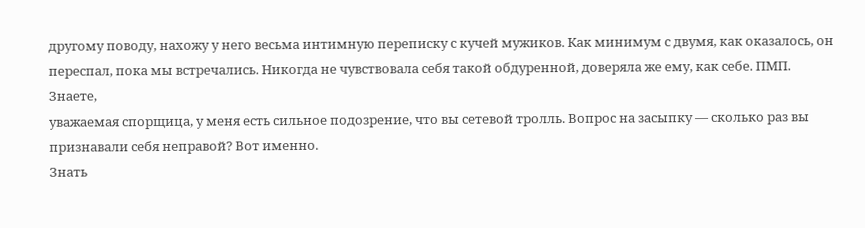другому поводу, нахожу у него весьма интимную переписку с кучей мужиков. Как минимум с двумя, как оказалось, он переспал, пока мы встречались. Никогда не чувствовала себя такой обдуренной, доверяла же ему, как себе. ПМП.
Знаете,
уважаемая спорщица, у меня есть сильное подозрение, что вы сетевой тролль. Вопрос на засыпку — сколько раз вы признавали себя неправой? Вот именно.
Знать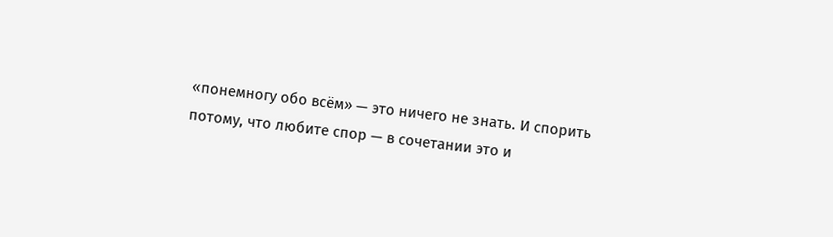«понемногу обо всём» — это ничего не знать. И спорить потому, что любите спор — в сочетании это и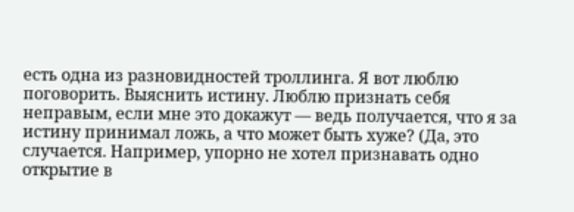есть одна из разновидностей троллинга. Я вот люблю поговорить. Выяснить истину. Люблю признать себя неправым, если мне это докажут — ведь получается, что я за истину принимал ложь, а что может быть хуже? (Да, это случается. Например, упорно не хотел признавать одно открытие в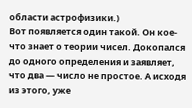области астрофизики.)
Вот появляется один такой. Он кое-что знает о теории чисел. Докопался до одного определения и заявляет, что два — число не простое. А исходя из этого, уже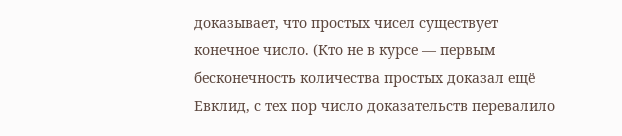доказывает, что простых чисел существует конечное число. (Кто не в курсе — первым бесконечность количества простых доказал ещё Евклид, с тех пор число доказательств перевалило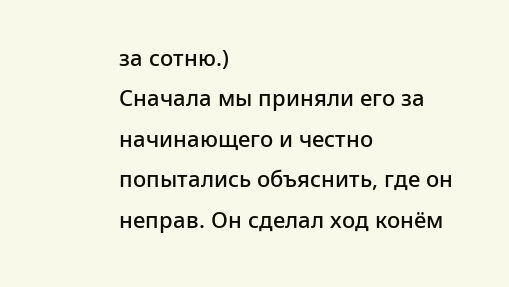за сотню.)
Сначала мы приняли его за начинающего и честно попытались объяснить, где он неправ. Он сделал ход конём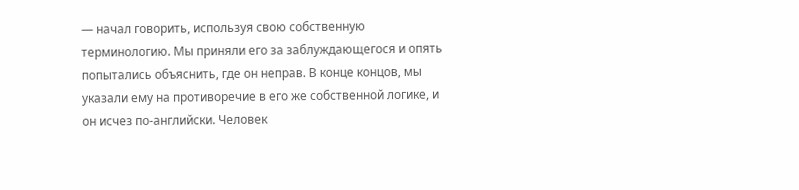— начал говорить, используя свою собственную терминологию. Мы приняли его за заблуждающегося и опять попытались объяснить, где он неправ. В конце концов, мы указали ему на противоречие в его же собственной логике, и он исчез по-английски. Человек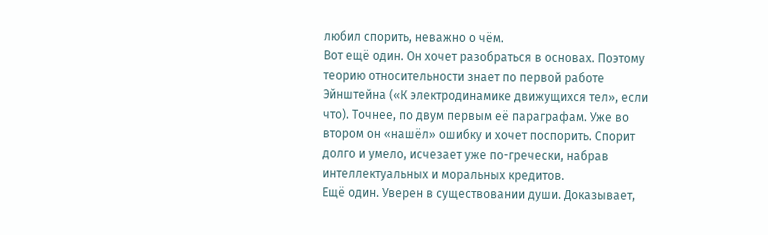любил спорить, неважно о чём.
Вот ещё один. Он хочет разобраться в основах. Поэтому теорию относительности знает по первой работе Эйнштейна («К электродинамике движущихся тел», если что). Точнее, по двум первым её параграфам. Уже во втором он «нашёл» ошибку и хочет поспорить. Спорит долго и умело, исчезает уже по-гречески, набрав интеллектуальных и моральных кредитов.
Ещё один. Уверен в существовании души. Доказывает,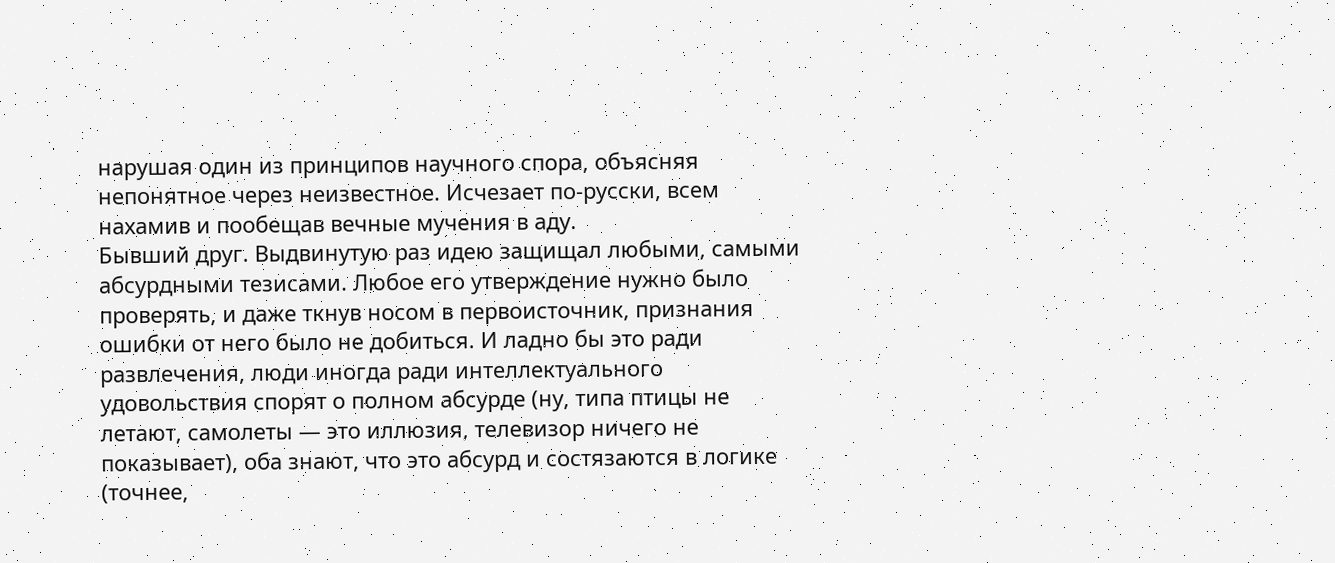нарушая один из принципов научного спора, объясняя непонятное через неизвестное. Исчезает по-русски, всем нахамив и пообещав вечные мучения в аду.
Бывший друг. Выдвинутую раз идею защищал любыми, самыми абсурдными тезисами. Любое его утверждение нужно было проверять, и даже ткнув носом в первоисточник, признания ошибки от него было не добиться. И ладно бы это ради развлечения, люди иногда ради интеллектуального удовольствия спорят о полном абсурде (ну, типа птицы не летают, самолеты — это иллюзия, телевизор ничего не показывает), оба знают, что это абсурд и состязаются в логике (точнее,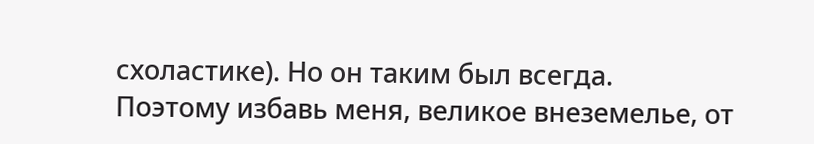схоластике). Но он таким был всегда.
Поэтому избавь меня, великое внеземелье, от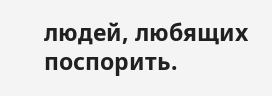людей, любящих поспорить.